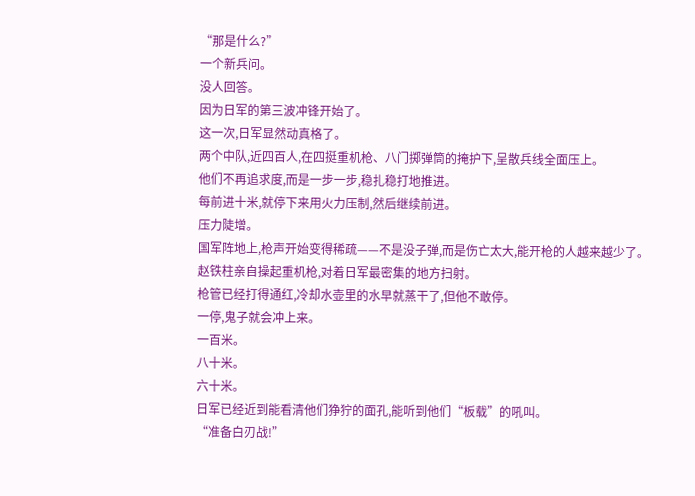“那是什么?”
一个新兵问。
没人回答。
因为日军的第三波冲锋开始了。
这一次,日军显然动真格了。
两个中队,近四百人,在四挺重机枪、八门掷弹筒的掩护下,呈散兵线全面压上。
他们不再追求度,而是一步一步,稳扎稳打地推进。
每前进十米,就停下来用火力压制,然后继续前进。
压力陡增。
国军阵地上,枪声开始变得稀疏——不是没子弹,而是伤亡太大,能开枪的人越来越少了。
赵铁柱亲自操起重机枪,对着日军最密集的地方扫射。
枪管已经打得通红,冷却水壶里的水早就蒸干了,但他不敢停。
一停,鬼子就会冲上来。
一百米。
八十米。
六十米。
日军已经近到能看清他们狰狞的面孔,能听到他们“板载”的吼叫。
“准备白刃战!”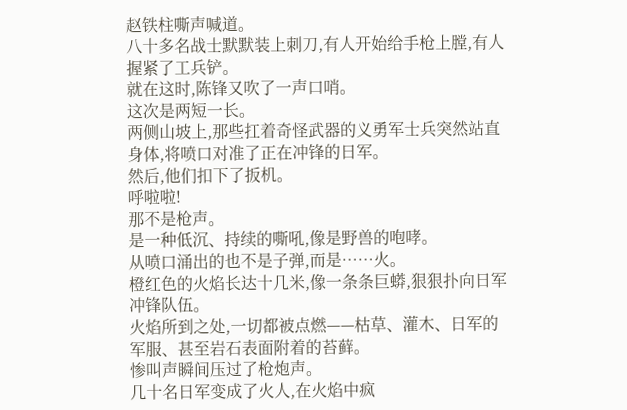赵铁柱嘶声喊道。
八十多名战士默默装上刺刀,有人开始给手枪上膛,有人握紧了工兵铲。
就在这时,陈锋又吹了一声口哨。
这次是两短一长。
两侧山坡上,那些扛着奇怪武器的义勇军士兵突然站直身体,将喷口对准了正在冲锋的日军。
然后,他们扣下了扳机。
呼啦啦!
那不是枪声。
是一种低沉、持续的嘶吼,像是野兽的咆哮。
从喷口涌出的也不是子弹,而是……火。
橙红色的火焰长达十几米,像一条条巨蟒,狠狠扑向日军冲锋队伍。
火焰所到之处,一切都被点燃——枯草、灌木、日军的军服、甚至岩石表面附着的苔藓。
惨叫声瞬间压过了枪炮声。
几十名日军变成了火人,在火焰中疯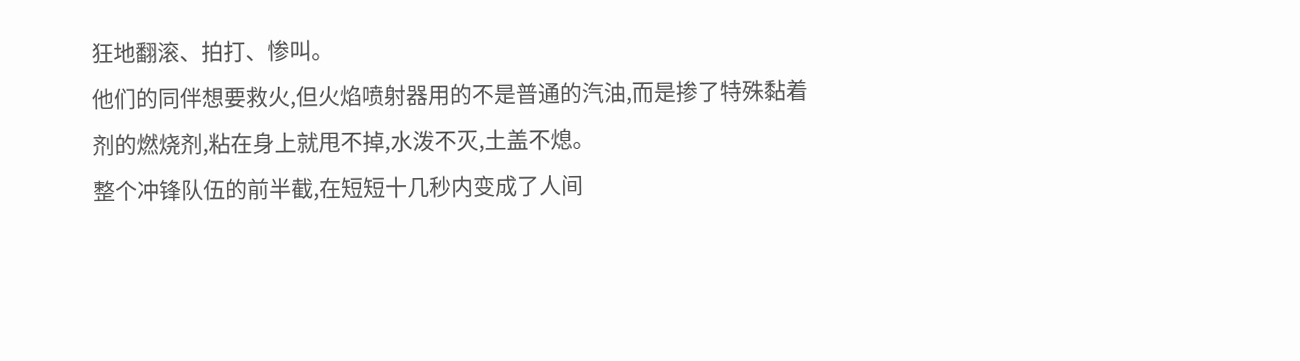狂地翻滚、拍打、惨叫。
他们的同伴想要救火,但火焰喷射器用的不是普通的汽油,而是掺了特殊黏着剂的燃烧剂,粘在身上就甩不掉,水泼不灭,土盖不熄。
整个冲锋队伍的前半截,在短短十几秒内变成了人间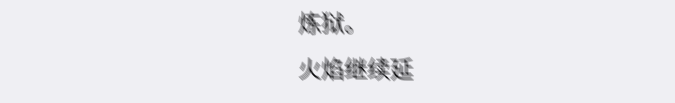炼狱。
火焰继续延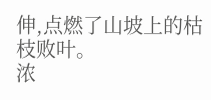伸,点燃了山坡上的枯枝败叶。
浓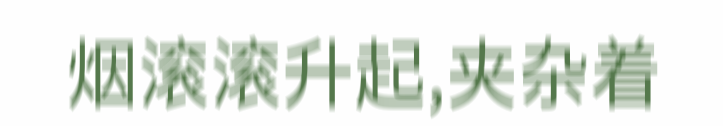烟滚滚升起,夹杂着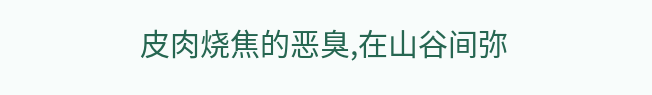皮肉烧焦的恶臭,在山谷间弥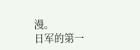漫。
日军的第一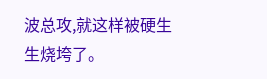波总攻,就这样被硬生生烧垮了。